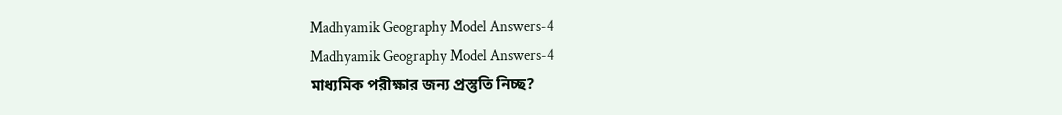Madhyamik Geography Model Answers-4
Madhyamik Geography Model Answers-4
মাধ্যমিক পরীক্ষার জন্য প্রস্তুতি নিচ্ছ?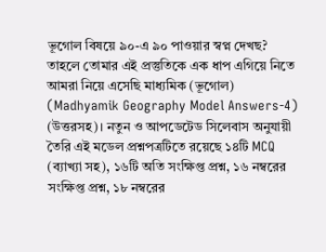ভূগোল বিষয়ে ৯০-এ ৯০ পাওয়ার স্বপ্ন দেখছ? তাহলে তোমার এই প্রস্তুতিকে এক ধাপ এগিয়ে নিতে আমরা নিয়ে এসেছি মাধ্যমিক (ভূগোল) (Madhyamik Geography Model Answers-4) (উত্তরসহ)। নতুন ও আপডেটেড সিলেবাস অনুযায়ী তৈরি এই মডেল প্রশ্নপত্রটিতে রয়েছে ১৪টি MCQ (ব্যাখ্যা সহ), ১৬টি অতি সংক্ষিপ্ত প্রশ্ন, ১৬ নম্বরের সংক্ষিপ্ত প্রশ্ন, ১৮ নম্বরের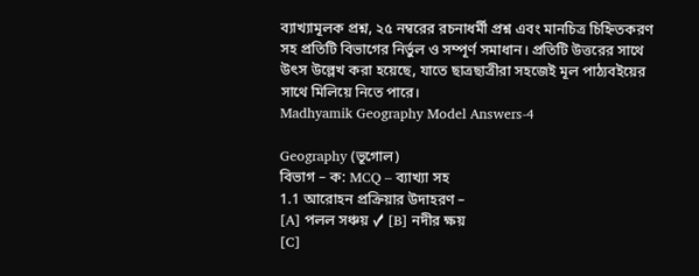ব্যাখ্যামূলক প্রশ্ন, ২৫ নম্বরের রচনাধর্মী প্রশ্ন এবং মানচিত্র চিহ্নিতকরণ সহ প্রতিটি বিভাগের নির্ভুল ও সম্পূর্ণ সমাধান। প্রতিটি উত্তরের সাথে উৎস উল্লেখ করা হয়েছে, যাতে ছাত্রছাত্রীরা সহজেই মূল পাঠ্যবইয়ের সাথে মিলিয়ে নিতে পারে।
Madhyamik Geography Model Answers-4

Geography (ভূগোল)
বিভাগ – ক: MCQ – ব্যাখ্যা সহ
1.1 আরোহন প্রক্রিয়ার উদাহরণ –
[A] পলল সঞ্চয় ✓ [B] নদীর ক্ষয়
[C]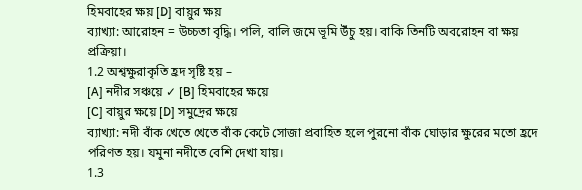হিমবাহের ক্ষয় [D] বায়ুর ক্ষয়
ব্যাখ্যা: আরোহন = উচ্চতা বৃদ্ধি। পলি, বালি জমে ভূমি উঁচু হয়। বাকি তিনটি অবরোহন বা ক্ষয় প্রক্রিয়া।
1.2 অশ্বক্ষুরাকৃতি হ্রদ সৃষ্টি হয় –
[A] নদীর সঞ্চয়ে ✓ [B] হিমবাহের ক্ষয়ে
[C] বায়ুর ক্ষয়ে [D] সমুদ্রের ক্ষয়ে
ব্যাখ্যা: নদী বাঁক খেতে খেতে বাঁক কেটে সোজা প্রবাহিত হলে পুরনো বাঁক ঘোড়ার ক্ষুরের মতো হ্রদে পরিণত হয়। যমুনা নদীতে বেশি দেখা যায়।
1.3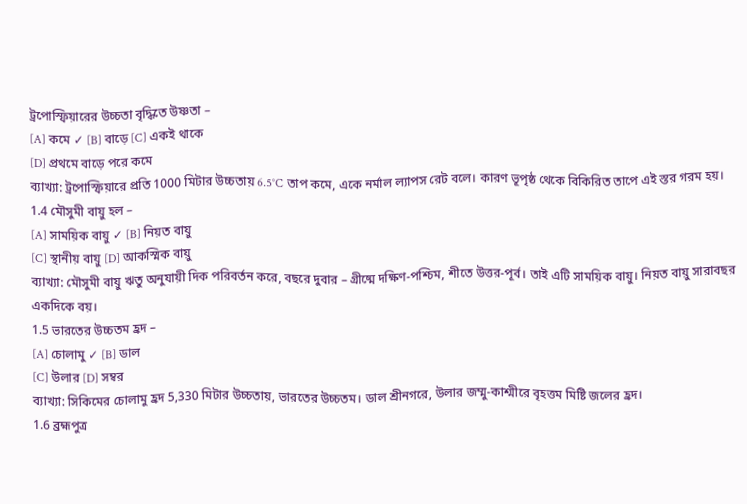ট্রপোস্ফিয়ারের উচ্চতা বৃদ্ধিতে উষ্ণতা –
[A] কমে ✓ [B] বাড়ে [C] একই থাকে
[D] প্রথমে বাড়ে পরে কমে
ব্যাখ্যা: ট্রপোস্ফিয়ারে প্রতি 1000 মিটার উচ্চতায় 6.5°C তাপ কমে, একে নর্মাল ল্যাপস রেট বলে। কারণ ভূপৃষ্ঠ থেকে বিকিরিত তাপে এই স্তর গরম হয়।
1.4 মৌসুমী বায়ু হল –
[A] সাময়িক বায়ু ✓ [B] নিয়ত বায়ু
[C] স্থানীয় বায়ু [D] আকস্মিক বায়ু
ব্যাখ্যা: মৌসুমী বায়ু ঋতু অনুযায়ী দিক পরিবর্তন করে, বছরে দুবার – গ্রীষ্মে দক্ষিণ-পশ্চিম, শীতে উত্তর-পূর্ব। তাই এটি সাময়িক বায়ু। নিয়ত বায়ু সারাবছর একদিকে বয়।
1.5 ভারতের উচ্চতম হ্রদ –
[A] চোলামু ✓ [B] ডাল
[C] উলার [D] সম্বর
ব্যাখ্যা: সিকিমের চোলামু হ্রদ 5,330 মিটার উচ্চতায়, ভারতের উচ্চতম। ডাল শ্রীনগরে, উলার জম্মু-কাশ্মীরে বৃহত্তম মিষ্টি জলের হ্রদ।
1.6 ব্রহ্মপুত্র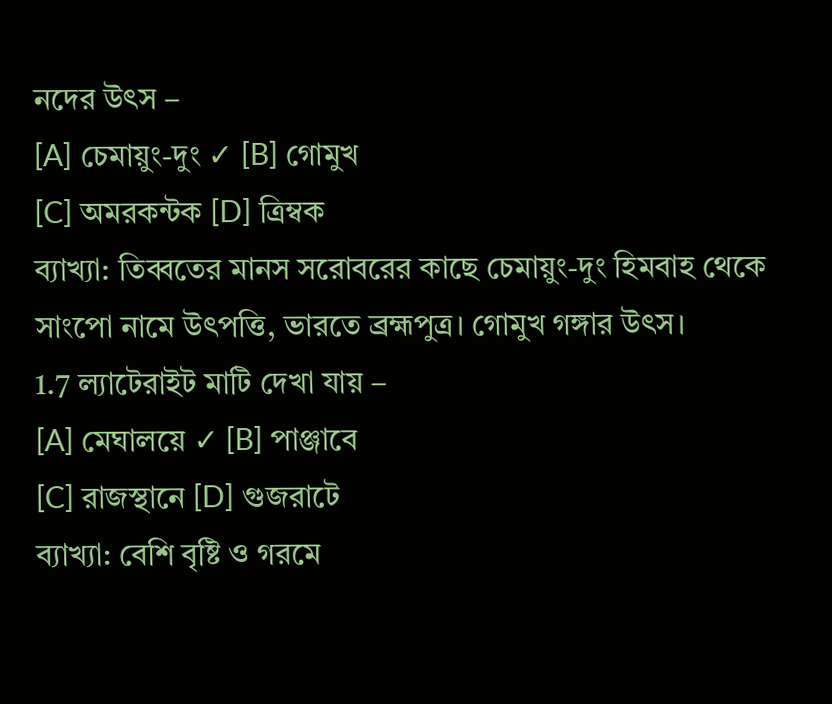নদের উৎস –
[A] চেমায়ুং-দুং ✓ [B] গোমুখ
[C] অমরকন্টক [D] ত্রিম্বক
ব্যাখ্যা: তিব্বতের মানস সরোবরের কাছে চেমায়ুং-দুং হিমবাহ থেকে সাংপো নামে উৎপত্তি, ভারতে ব্রহ্মপুত্র। গোমুখ গঙ্গার উৎস।
1.7 ল্যাটেরাইট মাটি দেখা যায় –
[A] মেঘালয়ে ✓ [B] পাঞ্জাবে
[C] রাজস্থানে [D] গুজরাটে
ব্যাখ্যা: বেশি বৃষ্টি ও গরমে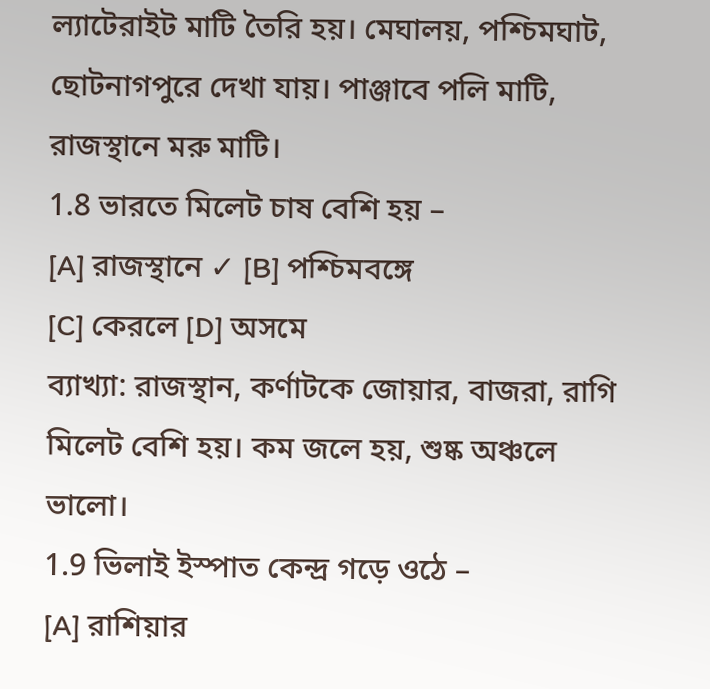ল্যাটেরাইট মাটি তৈরি হয়। মেঘালয়, পশ্চিমঘাট, ছোটনাগপুরে দেখা যায়। পাঞ্জাবে পলি মাটি, রাজস্থানে মরু মাটি।
1.8 ভারতে মিলেট চাষ বেশি হয় –
[A] রাজস্থানে ✓ [B] পশ্চিমবঙ্গে
[C] কেরলে [D] অসমে
ব্যাখ্যা: রাজস্থান, কর্ণাটকে জোয়ার, বাজরা, রাগি মিলেট বেশি হয়। কম জলে হয়, শুষ্ক অঞ্চলে ভালো।
1.9 ভিলাই ইস্পাত কেন্দ্র গড়ে ওঠে –
[A] রাশিয়ার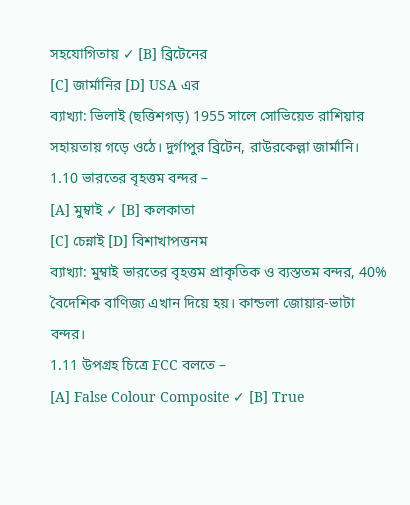সহযোগিতায় ✓ [B] ব্রিটেনের
[C] জার্মানির [D] USA এর
ব্যাখ্যা: ভিলাই (ছত্তিশগড়) 1955 সালে সোভিয়েত রাশিয়ার সহায়তায় গড়ে ওঠে। দুর্গাপুর ব্রিটেন, রাউরকেল্লা জার্মানি।
1.10 ভারতের বৃহত্তম বন্দর –
[A] মুম্বাই ✓ [B] কলকাতা
[C] চেন্নাই [D] বিশাখাপত্তনম
ব্যাখ্যা: মুম্বাই ভারতের বৃহত্তম প্রাকৃতিক ও ব্যস্ততম বন্দর, 40% বৈদেশিক বাণিজ্য এখান দিয়ে হয়। কান্ডলা জোয়ার-ভাটা বন্দর।
1.11 উপগ্রহ চিত্রে FCC বলতে –
[A] False Colour Composite ✓ [B] True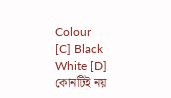Colour
[C] Black White [D] কোনটিই নয়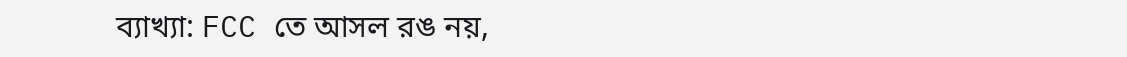ব্যাখ্যা: FCC তে আসল রঙ নয়,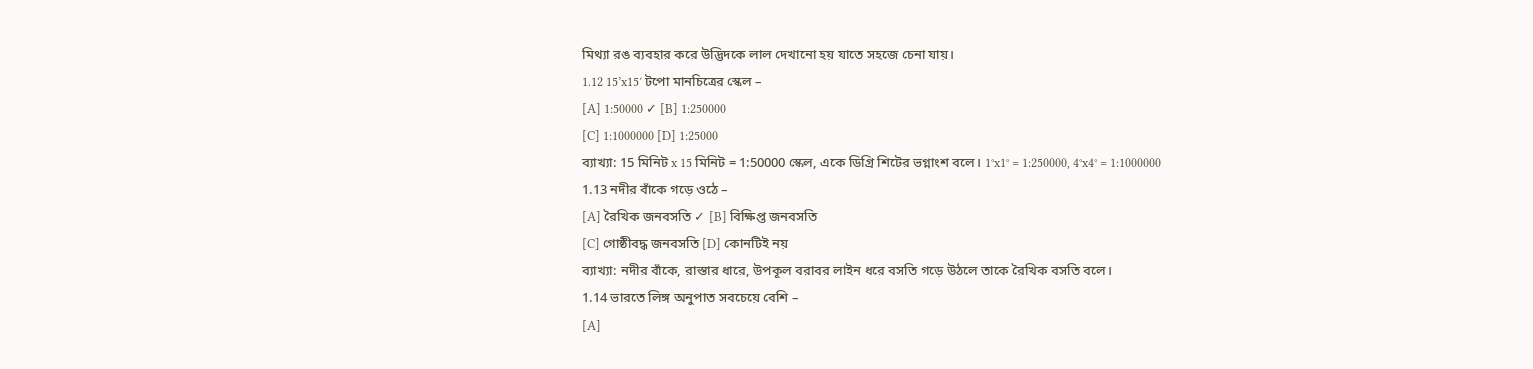মিথ্যা রঙ ব্যবহার করে উদ্ভিদকে লাল দেখানো হয় যাতে সহজে চেনা যায়।
1.12 15’x15′ টপো মানচিত্রের স্কেল –
[A] 1:50000 ✓ [B] 1:250000
[C] 1:1000000 [D] 1:25000
ব্যাখ্যা: 15 মিনিট x 15 মিনিট = 1:50000 স্কেল, একে ডিগ্রি শিটের ভগ্নাংশ বলে। 1°x1° = 1:250000, 4°x4° = 1:1000000
1.13 নদীর বাঁকে গড়ে ওঠে –
[A] রৈখিক জনবসতি ✓ [B] বিক্ষিপ্ত জনবসতি
[C] গোষ্ঠীবদ্ধ জনবসতি [D] কোনটিই নয়
ব্যাখ্যা: নদীর বাঁকে, রাস্তার ধারে, উপকূল বরাবর লাইন ধরে বসতি গড়ে উঠলে তাকে রৈখিক বসতি বলে।
1.14 ভারতে লিঙ্গ অনুপাত সবচেয়ে বেশি –
[A]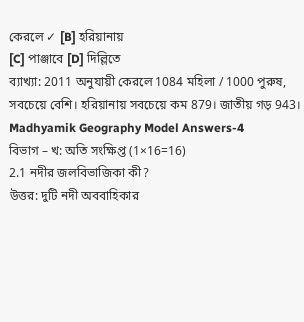কেরলে ✓ [B] হরিয়ানায়
[C] পাঞ্জাবে [D] দিল্লিতে
ব্যাখ্যা: 2011 অনুযায়ী কেরলে 1084 মহিলা / 1000 পুরুষ, সবচেয়ে বেশি। হরিয়ানায় সবচেয়ে কম 879। জাতীয় গড় 943।
Madhyamik Geography Model Answers-4
বিভাগ – খ: অতি সংক্ষিপ্ত (1×16=16)
2.1 নদীর জলবিভাজিকা কী?
উত্তর: দুটি নদী অববাহিকার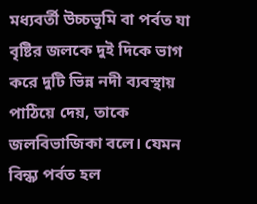মধ্যবর্তী উচ্চভূমি বা পর্বত যা বৃষ্টির জলকে দুই দিকে ভাগ করে দুটি ভিন্ন নদী ব্যবস্থায় পাঠিয়ে দেয়, তাকে জলবিভাজিকা বলে। যেমন বিন্ধ্য পর্বত হল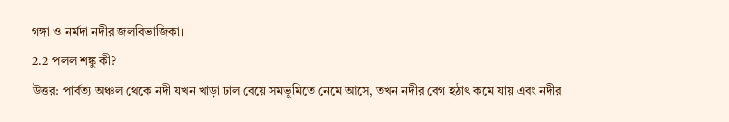গঙ্গা ও নর্মদা নদীর জলবিভাজিকা।
2.2 পলল শঙ্কু কী?
উত্তর: পার্বত্য অঞ্চল থেকে নদী যখন খাড়া ঢাল বেয়ে সমভূমিতে নেমে আসে, তখন নদীর বেগ হঠাৎ কমে যায় এবং নদীর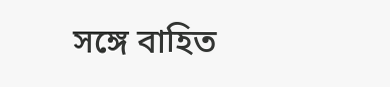সঙ্গে বাহিত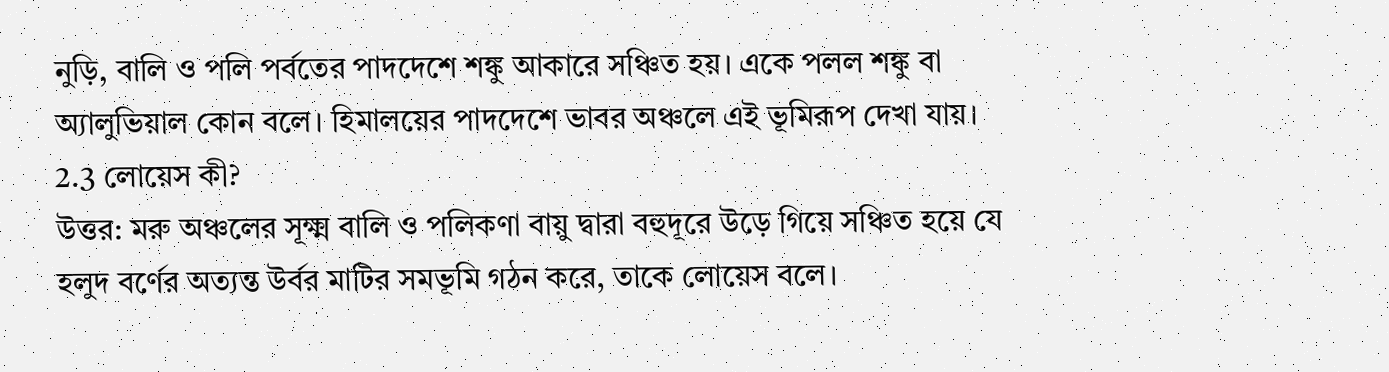নুড়ি, বালি ও পলি পর্বতের পাদদেশে শঙ্কু আকারে সঞ্চিত হয়। একে পলল শঙ্কু বা অ্যালুভিয়াল কোন বলে। হিমালয়ের পাদদেশে ভাবর অঞ্চলে এই ভূমিরূপ দেখা যায়।
2.3 লোয়েস কী?
উত্তর: মরু অঞ্চলের সূক্ষ্ম বালি ও পলিকণা বায়ু দ্বারা বহুদূরে উড়ে গিয়ে সঞ্চিত হয়ে যে হলুদ বর্ণের অত্যন্ত উর্বর মাটির সমভূমি গঠন করে, তাকে লোয়েস বলে।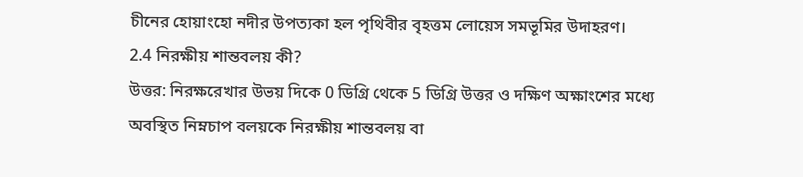চীনের হোয়াংহো নদীর উপত্যকা হল পৃথিবীর বৃহত্তম লোয়েস সমভূমির উদাহরণ।
2.4 নিরক্ষীয় শান্তবলয় কী?
উত্তর: নিরক্ষরেখার উভয় দিকে 0 ডিগ্রি থেকে 5 ডিগ্রি উত্তর ও দক্ষিণ অক্ষাংশের মধ্যে অবস্থিত নিম্নচাপ বলয়কে নিরক্ষীয় শান্তবলয় বা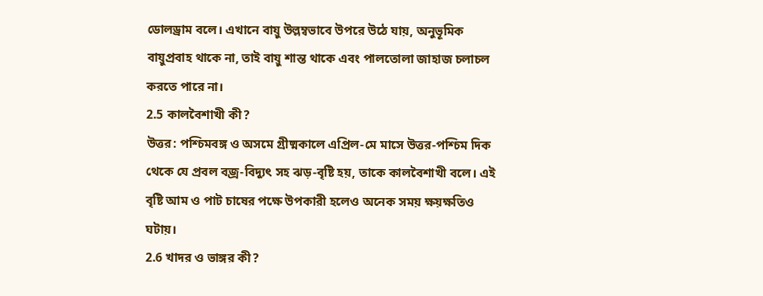ডোলড্রাম বলে। এখানে বায়ু উল্লম্বভাবে উপরে উঠে যায়, অনুভূমিক বায়ুপ্রবাহ থাকে না, তাই বায়ু শান্ত থাকে এবং পালতোলা জাহাজ চলাচল করতে পারে না।
2.5 কালবৈশাখী কী?
উত্তর: পশ্চিমবঙ্গ ও অসমে গ্রীষ্মকালে এপ্রিল-মে মাসে উত্তর-পশ্চিম দিক থেকে যে প্রবল বজ্র-বিদ্যুৎ সহ ঝড়-বৃষ্টি হয়, তাকে কালবৈশাখী বলে। এই বৃষ্টি আম ও পাট চাষের পক্ষে উপকারী হলেও অনেক সময় ক্ষয়ক্ষতিও ঘটায়।
2.6 খাদর ও ভাঙ্গর কী?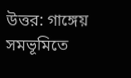উত্তর: গাঙ্গেয় সমভূমিতে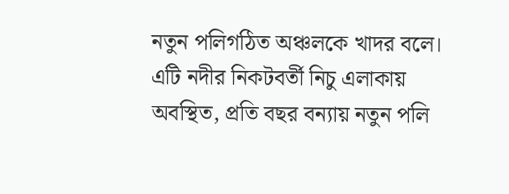নতুন পলিগঠিত অঞ্চলকে খাদর বলে। এটি নদীর নিকটবর্তী নিচু এলাকায় অবস্থিত, প্রতি বছর বন্যায় নতুন পলি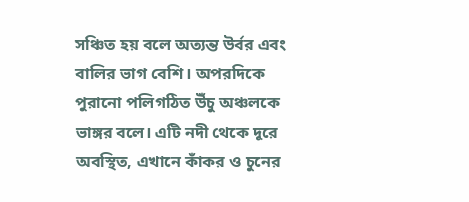সঞ্চিত হয় বলে অত্যন্ত উর্বর এবং বালির ভাগ বেশি। অপরদিকে পুরানো পলিগঠিত উঁচু অঞ্চলকে ভাঙ্গর বলে। এটি নদী থেকে দূরে অবস্থিত, এখানে কাঁকর ও চুনের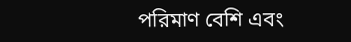পরিমাণ বেশি এবং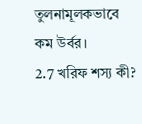তুলনামূলকভাবে কম উর্বর।
2.7 খরিফ শস্য কী?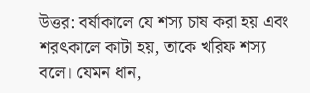উত্তর: বর্ষাকালে যে শস্য চাষ করা হয় এবং শরৎকালে কাটা হয়, তাকে খরিফ শস্য বলে। যেমন ধান,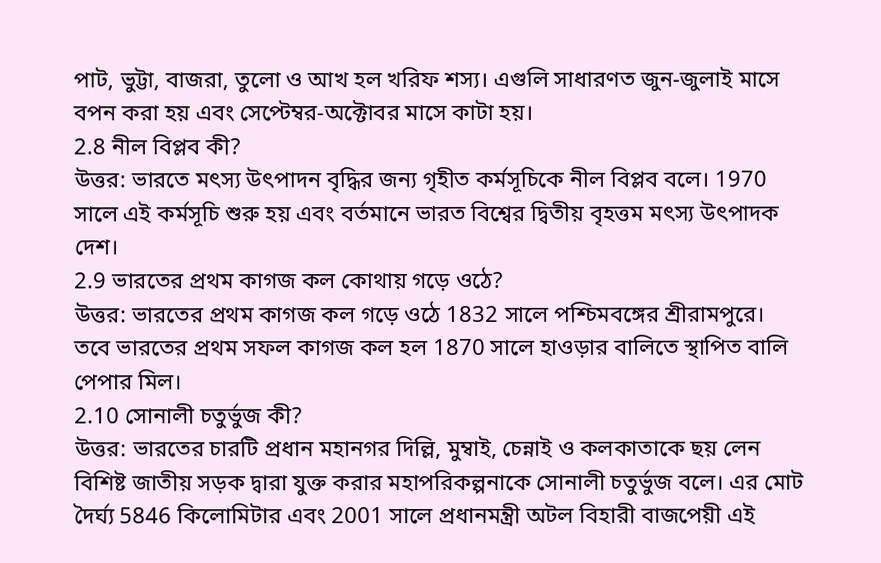পাট, ভুট্টা, বাজরা, তুলো ও আখ হল খরিফ শস্য। এগুলি সাধারণত জুন-জুলাই মাসে বপন করা হয় এবং সেপ্টেম্বর-অক্টোবর মাসে কাটা হয়।
2.8 নীল বিপ্লব কী?
উত্তর: ভারতে মৎস্য উৎপাদন বৃদ্ধির জন্য গৃহীত কর্মসূচিকে নীল বিপ্লব বলে। 1970 সালে এই কর্মসূচি শুরু হয় এবং বর্তমানে ভারত বিশ্বের দ্বিতীয় বৃহত্তম মৎস্য উৎপাদক দেশ।
2.9 ভারতের প্রথম কাগজ কল কোথায় গড়ে ওঠে?
উত্তর: ভারতের প্রথম কাগজ কল গড়ে ওঠে 1832 সালে পশ্চিমবঙ্গের শ্রীরামপুরে। তবে ভারতের প্রথম সফল কাগজ কল হল 1870 সালে হাওড়ার বালিতে স্থাপিত বালি পেপার মিল।
2.10 সোনালী চতুর্ভুজ কী?
উত্তর: ভারতের চারটি প্রধান মহানগর দিল্লি, মুম্বাই, চেন্নাই ও কলকাতাকে ছয় লেন বিশিষ্ট জাতীয় সড়ক দ্বারা যুক্ত করার মহাপরিকল্পনাকে সোনালী চতুর্ভুজ বলে। এর মোট দৈর্ঘ্য 5846 কিলোমিটার এবং 2001 সালে প্রধানমন্ত্রী অটল বিহারী বাজপেয়ী এই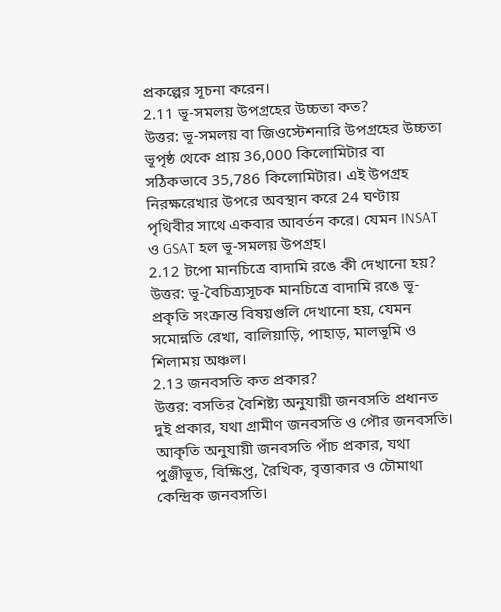প্রকল্পের সূচনা করেন।
2.11 ভূ-সমলয় উপগ্রহের উচ্চতা কত?
উত্তর: ভূ-সমলয় বা জিওস্টেশনারি উপগ্রহের উচ্চতা ভূপৃষ্ঠ থেকে প্রায় 36,000 কিলোমিটার বা সঠিকভাবে 35,786 কিলোমিটার। এই উপগ্রহ নিরক্ষরেখার উপরে অবস্থান করে 24 ঘণ্টায় পৃথিবীর সাথে একবার আবর্তন করে। যেমন INSAT ও GSAT হল ভূ-সমলয় উপগ্রহ।
2.12 টপো মানচিত্রে বাদামি রঙে কী দেখানো হয়?
উত্তর: ভূ-বৈচিত্র্যসূচক মানচিত্রে বাদামি রঙে ভূ-প্রকৃতি সংক্রান্ত বিষয়গুলি দেখানো হয়, যেমন সমোন্নতি রেখা, বালিয়াড়ি, পাহাড়, মালভূমি ও শিলাময় অঞ্চল।
2.13 জনবসতি কত প্রকার?
উত্তর: বসতির বৈশিষ্ট্য অনুযায়ী জনবসতি প্রধানত দুই প্রকার, যথা গ্রামীণ জনবসতি ও পৌর জনবসতি। আকৃতি অনুযায়ী জনবসতি পাঁচ প্রকার, যথা পুঞ্জীভূত, বিক্ষিপ্ত, রৈখিক, বৃত্তাকার ও চৌমাথা কেন্দ্রিক জনবসতি।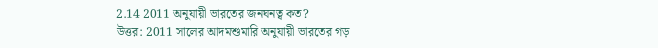2.14 2011 অনুযায়ী ভারতের জনঘনত্ব কত?
উত্তর: 2011 সালের আদমশুমারি অনুযায়ী ভারতের গড়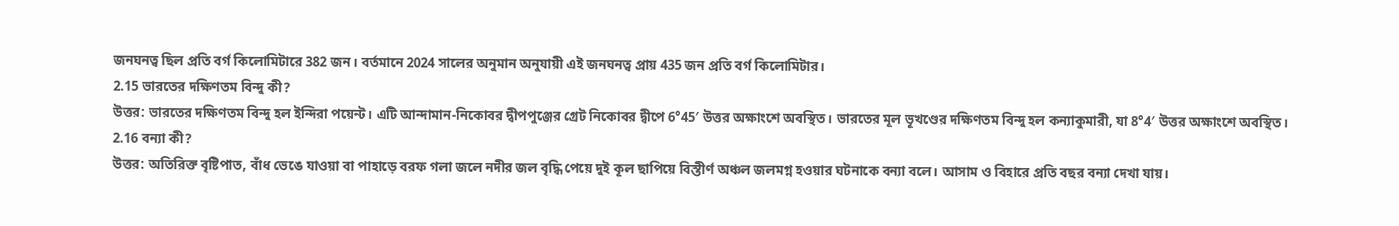জনঘনত্ব ছিল প্রতি বর্গ কিলোমিটারে 382 জন। বর্তমানে 2024 সালের অনুমান অনুযায়ী এই জনঘনত্ব প্রায় 435 জন প্রতি বর্গ কিলোমিটার।
2.15 ভারতের দক্ষিণতম বিন্দু কী?
উত্তর: ভারতের দক্ষিণতম বিন্দু হল ইন্দিরা পয়েন্ট। এটি আন্দামান-নিকোবর দ্বীপপুঞ্জের গ্রেট নিকোবর দ্বীপে 6°45′ উত্তর অক্ষাংশে অবস্থিত। ভারতের মূল ভূখণ্ডের দক্ষিণতম বিন্দু হল কন্যাকুমারী, যা 8°4′ উত্তর অক্ষাংশে অবস্থিত।
2.16 বন্যা কী?
উত্তর: অতিরিক্ত বৃষ্টিপাত, বাঁধ ভেঙে যাওয়া বা পাহাড়ে বরফ গলা জলে নদীর জল বৃদ্ধি পেয়ে দুই কূল ছাপিয়ে বিস্তীর্ণ অঞ্চল জলমগ্ন হওয়ার ঘটনাকে বন্যা বলে। আসাম ও বিহারে প্রতি বছর বন্যা দেখা যায়।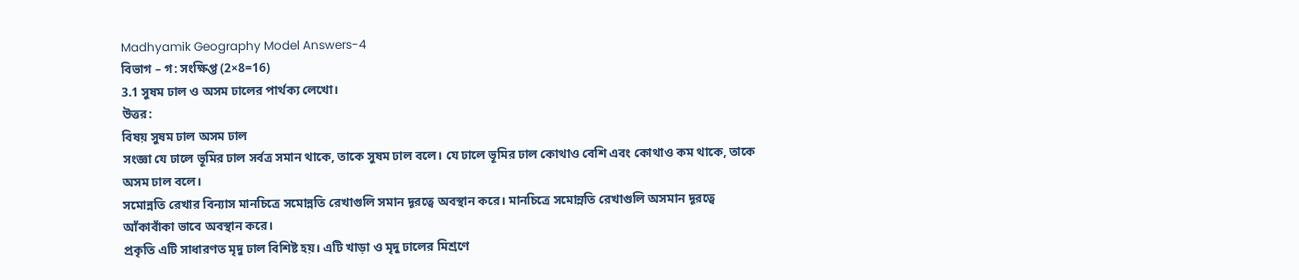Madhyamik Geography Model Answers-4
বিভাগ – গ: সংক্ষিপ্ত (2×8=16)
3.1 সুষম ঢাল ও অসম ঢালের পার্থক্য লেখো।
উত্তর:
বিষয় সুষম ঢাল অসম ঢাল
সংজ্ঞা যে ঢালে ভূমির ঢাল সর্বত্র সমান থাকে, তাকে সুষম ঢাল বলে। যে ঢালে ভূমির ঢাল কোথাও বেশি এবং কোথাও কম থাকে, তাকে অসম ঢাল বলে।
সমোন্নতি রেখার বিন্যাস মানচিত্রে সমোন্নতি রেখাগুলি সমান দূরত্বে অবস্থান করে। মানচিত্রে সমোন্নতি রেখাগুলি অসমান দূরত্বে আঁকাবাঁকা ভাবে অবস্থান করে।
প্রকৃতি এটি সাধারণত মৃদু ঢাল বিশিষ্ট হয়। এটি খাড়া ও মৃদু ঢালের মিশ্রণে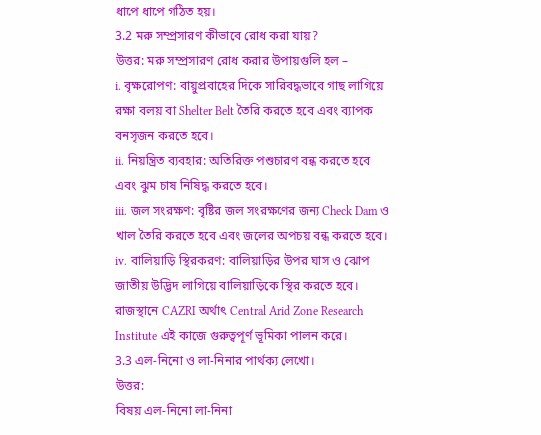ধাপে ধাপে গঠিত হয়।
3.2 মরু সম্প্রসারণ কীভাবে রোধ করা যায়?
উত্তর: মরু সম্প্রসারণ রোধ করার উপায়গুলি হল –
i. বৃক্ষরোপণ: বায়ুপ্রবাহের দিকে সারিবদ্ধভাবে গাছ লাগিয়ে রক্ষা বলয় বা Shelter Belt তৈরি করতে হবে এবং ব্যাপক বনসৃজন করতে হবে।
ii. নিয়ন্ত্রিত ব্যবহার: অতিরিক্ত পশুচারণ বন্ধ করতে হবে এবং ঝুম চাষ নিষিদ্ধ করতে হবে।
iii. জল সংরক্ষণ: বৃষ্টির জল সংরক্ষণের জন্য Check Dam ও খাল তৈরি করতে হবে এবং জলের অপচয় বন্ধ করতে হবে।
iv. বালিয়াড়ি স্থিরকরণ: বালিয়াড়ির উপর ঘাস ও ঝোপ জাতীয় উদ্ভিদ লাগিয়ে বালিয়াড়িকে স্থির করতে হবে। রাজস্থানে CAZRI অর্থাৎ Central Arid Zone Research Institute এই কাজে গুরুত্বপূর্ণ ভূমিকা পালন করে।
3.3 এল-নিনো ও লা-নিনার পার্থক্য লেখো।
উত্তর:
বিষয় এল-নিনো লা-নিনা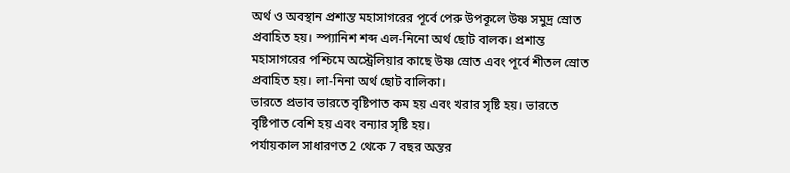অর্থ ও অবস্থান প্রশান্ত মহাসাগরের পূর্বে পেরু উপকূলে উষ্ণ সমুদ্র স্রোত প্রবাহিত হয়। স্প্যানিশ শব্দ এল-নিনো অর্থ ছোট বালক। প্রশান্ত মহাসাগরের পশ্চিমে অস্ট্রেলিয়ার কাছে উষ্ণ স্রোত এবং পূর্বে শীতল স্রোত প্রবাহিত হয়। লা-নিনা অর্থ ছোট বালিকা।
ভারতে প্রভাব ভারতে বৃষ্টিপাত কম হয় এবং খরার সৃষ্টি হয়। ভারতে বৃষ্টিপাত বেশি হয় এবং বন্যার সৃষ্টি হয়।
পর্যায়কাল সাধারণত 2 থেকে 7 বছর অন্তর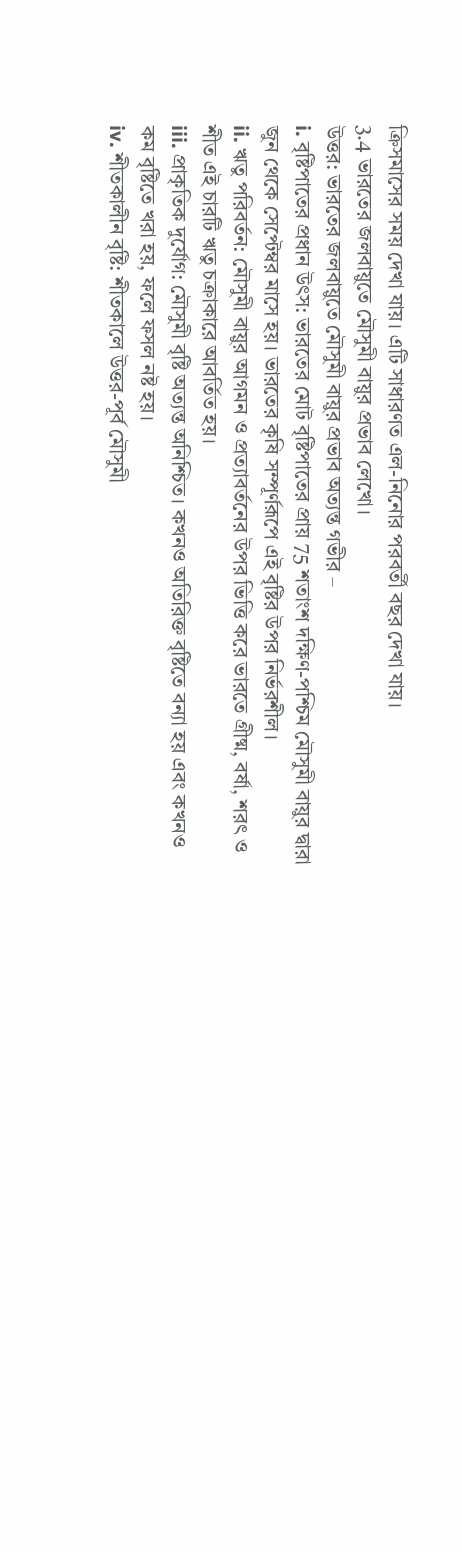ক্রিসমাসের সময় দেখা যায়। এটি সাধারণত এল-নিনোর পরবর্তী বছর দেখা যায়।
3.4 ভারতের জলবায়ুতে মৌসুমী বায়ুর প্রভাব লেখো।
উত্তর: ভারতের জলবায়ুতে মৌসুমী বায়ুর প্রভাব অত্যন্ত গভীর –
i. বৃষ্টিপাতের প্রধান উৎস: ভারতের মোট বৃষ্টিপাতের প্রায় 75 শতাংশ দক্ষিণ-পশ্চিম মৌসুমী বায়ুর দ্বারা জুন থেকে সেপ্টেম্বর মাসে হয়। ভারতের কৃষি সম্পূর্ণরূপে এই বৃষ্টির উপর নির্ভরশীল।
ii. ঋতু পরিবর্তন: মৌসুমী বায়ুর আগমন ও প্রত্যাবর্তনের উপর ভিত্তি করে ভারতে গ্রীষ্ম, বর্ষা, শরৎ ও শীত এই চারটি ঋতু চক্রাকারে আবর্তিত হয়।
iii. প্রাকৃতিক দুর্যোগ: মৌসুমী বৃষ্টি অত্যন্ত অনিশ্চিত। কখনও অতিরিক্ত বৃষ্টিতে বন্যা হয় এবং কখনও কম বৃষ্টিতে খরা হয়, ফলে ফসল নষ্ট হয়।
iv. শীতকালীন বৃষ্টি: শীতকালে উত্তর-পূর্ব মৌসুমী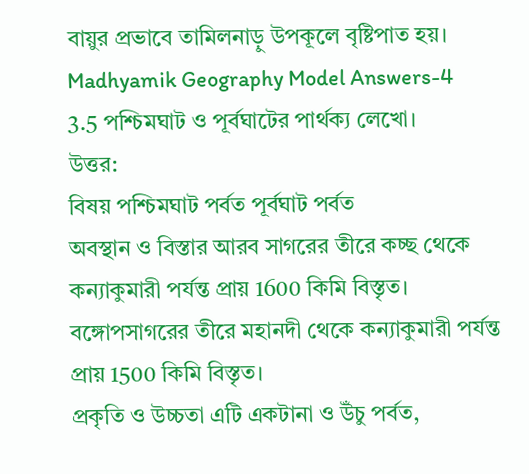বায়ুর প্রভাবে তামিলনাড়ু উপকূলে বৃষ্টিপাত হয়।
Madhyamik Geography Model Answers-4
3.5 পশ্চিমঘাট ও পূর্বঘাটের পার্থক্য লেখো।
উত্তর:
বিষয় পশ্চিমঘাট পর্বত পূর্বঘাট পর্বত
অবস্থান ও বিস্তার আরব সাগরের তীরে কচ্ছ থেকে কন্যাকুমারী পর্যন্ত প্রায় 1600 কিমি বিস্তৃত। বঙ্গোপসাগরের তীরে মহানদী থেকে কন্যাকুমারী পর্যন্ত প্রায় 1500 কিমি বিস্তৃত।
প্রকৃতি ও উচ্চতা এটি একটানা ও উঁচু পর্বত,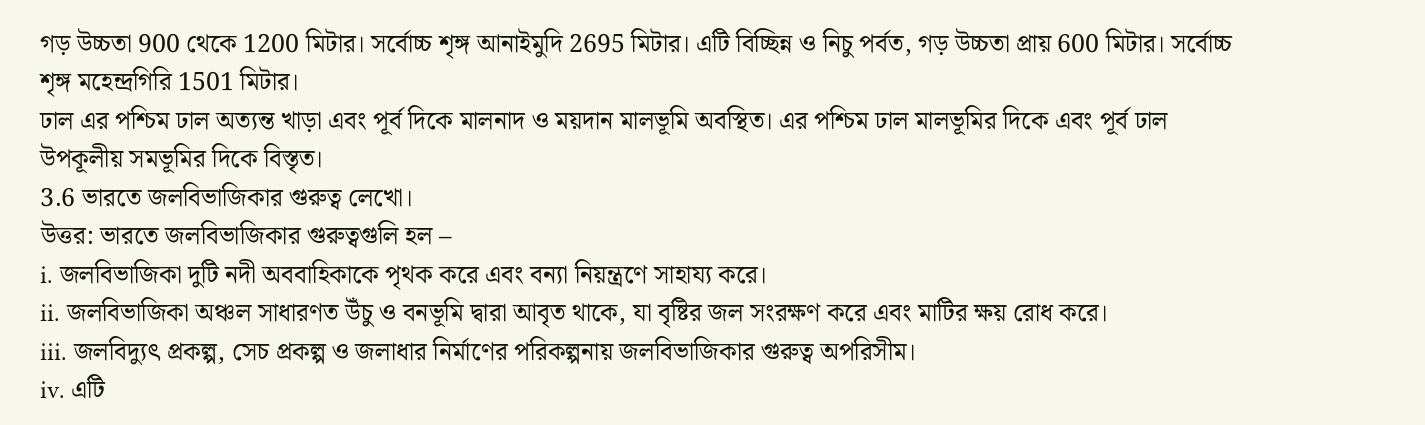গড় উচ্চতা 900 থেকে 1200 মিটার। সর্বোচ্চ শৃঙ্গ আনাইমুদি 2695 মিটার। এটি বিচ্ছিন্ন ও নিচু পর্বত, গড় উচ্চতা প্রায় 600 মিটার। সর্বোচ্চ শৃঙ্গ মহেন্দ্রগিরি 1501 মিটার।
ঢাল এর পশ্চিম ঢাল অত্যন্ত খাড়া এবং পূর্ব দিকে মালনাদ ও ময়দান মালভূমি অবস্থিত। এর পশ্চিম ঢাল মালভূমির দিকে এবং পূর্ব ঢাল উপকূলীয় সমভূমির দিকে বিস্তৃত।
3.6 ভারতে জলবিভাজিকার গুরুত্ব লেখো।
উত্তর: ভারতে জলবিভাজিকার গুরুত্বগুলি হল –
i. জলবিভাজিকা দুটি নদী অববাহিকাকে পৃথক করে এবং বন্যা নিয়ন্ত্রণে সাহায্য করে।
ii. জলবিভাজিকা অঞ্চল সাধারণত উঁচু ও বনভূমি দ্বারা আবৃত থাকে, যা বৃষ্টির জল সংরক্ষণ করে এবং মাটির ক্ষয় রোধ করে।
iii. জলবিদ্যুৎ প্রকল্প, সেচ প্রকল্প ও জলাধার নির্মাণের পরিকল্পনায় জলবিভাজিকার গুরুত্ব অপরিসীম।
iv. এটি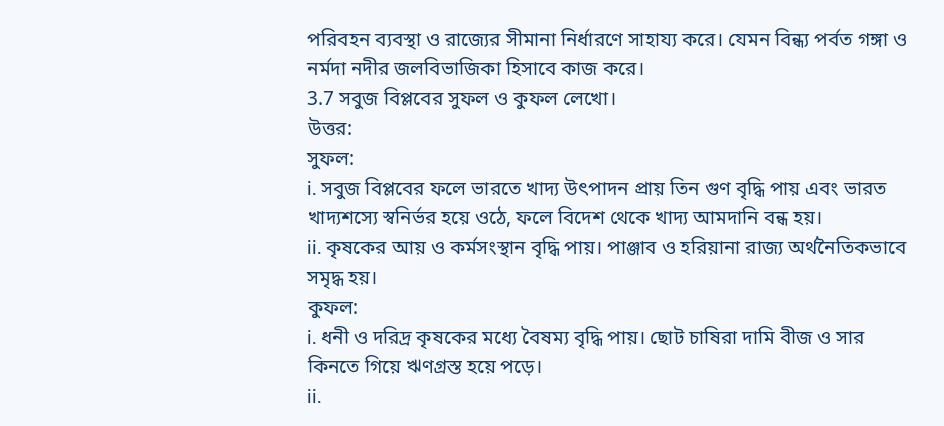পরিবহন ব্যবস্থা ও রাজ্যের সীমানা নির্ধারণে সাহায্য করে। যেমন বিন্ধ্য পর্বত গঙ্গা ও নর্মদা নদীর জলবিভাজিকা হিসাবে কাজ করে।
3.7 সবুজ বিপ্লবের সুফল ও কুফল লেখো।
উত্তর:
সুফল:
i. সবুজ বিপ্লবের ফলে ভারতে খাদ্য উৎপাদন প্রায় তিন গুণ বৃদ্ধি পায় এবং ভারত খাদ্যশস্যে স্বনির্ভর হয়ে ওঠে, ফলে বিদেশ থেকে খাদ্য আমদানি বন্ধ হয়।
ii. কৃষকের আয় ও কর্মসংস্থান বৃদ্ধি পায়। পাঞ্জাব ও হরিয়ানা রাজ্য অর্থনৈতিকভাবে সমৃদ্ধ হয়।
কুফল:
i. ধনী ও দরিদ্র কৃষকের মধ্যে বৈষম্য বৃদ্ধি পায়। ছোট চাষিরা দামি বীজ ও সার কিনতে গিয়ে ঋণগ্রস্ত হয়ে পড়ে।
ii.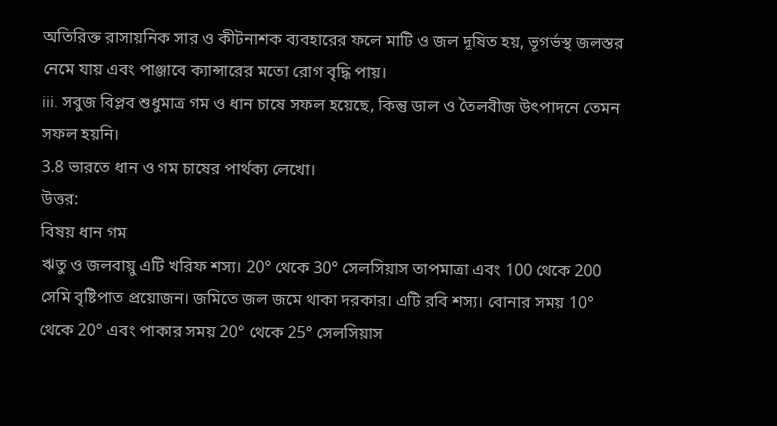অতিরিক্ত রাসায়নিক সার ও কীটনাশক ব্যবহারের ফলে মাটি ও জল দূষিত হয়, ভূগর্ভস্থ জলস্তর নেমে যায় এবং পাঞ্জাবে ক্যান্সারের মতো রোগ বৃদ্ধি পায়।
iii. সবুজ বিপ্লব শুধুমাত্র গম ও ধান চাষে সফল হয়েছে, কিন্তু ডাল ও তৈলবীজ উৎপাদনে তেমন সফল হয়নি।
3.8 ভারতে ধান ও গম চাষের পার্থক্য লেখো।
উত্তর:
বিষয় ধান গম
ঋতু ও জলবায়ু এটি খরিফ শস্য। 20° থেকে 30° সেলসিয়াস তাপমাত্রা এবং 100 থেকে 200 সেমি বৃষ্টিপাত প্রয়োজন। জমিতে জল জমে থাকা দরকার। এটি রবি শস্য। বোনার সময় 10° থেকে 20° এবং পাকার সময় 20° থেকে 25° সেলসিয়াস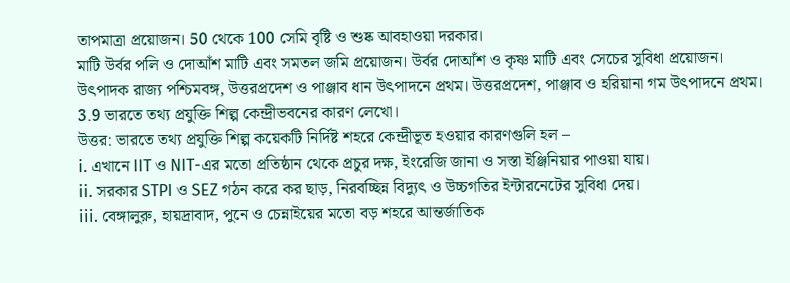তাপমাত্রা প্রয়োজন। 50 থেকে 100 সেমি বৃষ্টি ও শুষ্ক আবহাওয়া দরকার।
মাটি উর্বর পলি ও দোআঁশ মাটি এবং সমতল জমি প্রয়োজন। উর্বর দোআঁশ ও কৃষ্ণ মাটি এবং সেচের সুবিধা প্রয়োজন।
উৎপাদক রাজ্য পশ্চিমবঙ্গ, উত্তরপ্রদেশ ও পাঞ্জাব ধান উৎপাদনে প্রথম। উত্তরপ্রদেশ, পাঞ্জাব ও হরিয়ানা গম উৎপাদনে প্রথম।
3.9 ভারতে তথ্য প্রযুক্তি শিল্প কেন্দ্রীভবনের কারণ লেখো।
উত্তর: ভারতে তথ্য প্রযুক্তি শিল্প কয়েকটি নির্দিষ্ট শহরে কেন্দ্রীভূত হওয়ার কারণগুলি হল –
i. এখানে IIT ও NIT-এর মতো প্রতিষ্ঠান থেকে প্রচুর দক্ষ, ইংরেজি জানা ও সস্তা ইঞ্জিনিয়ার পাওয়া যায়।
ii. সরকার STPI ও SEZ গঠন করে কর ছাড়, নিরবচ্ছিন্ন বিদ্যুৎ ও উচ্চগতির ইন্টারনেটের সুবিধা দেয়।
iii. বেঙ্গালুরু, হায়দ্রাবাদ, পুনে ও চেন্নাইয়ের মতো বড় শহরে আন্তর্জাতিক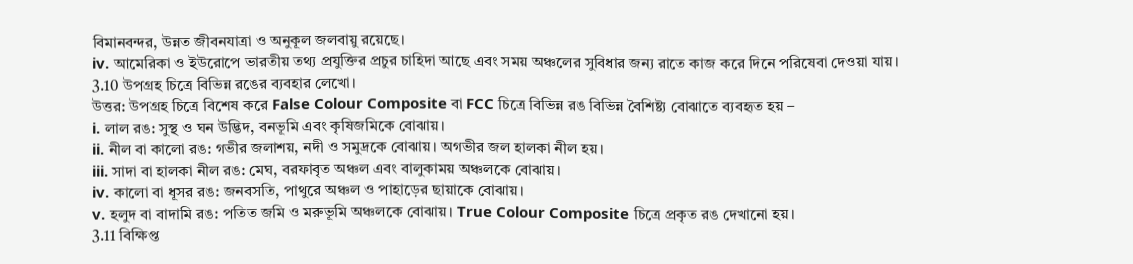বিমানবন্দর, উন্নত জীবনযাত্রা ও অনুকূল জলবায়ু রয়েছে।
iv. আমেরিকা ও ইউরোপে ভারতীয় তথ্য প্রযুক্তির প্রচুর চাহিদা আছে এবং সময় অঞ্চলের সুবিধার জন্য রাতে কাজ করে দিনে পরিষেবা দেওয়া যায়।
3.10 উপগ্রহ চিত্রে বিভিন্ন রঙের ব্যবহার লেখো।
উত্তর: উপগ্রহ চিত্রে বিশেষ করে False Colour Composite বা FCC চিত্রে বিভিন্ন রঙ বিভিন্ন বৈশিষ্ট্য বোঝাতে ব্যবহৃত হয় –
i. লাল রঙ: সুস্থ ও ঘন উদ্ভিদ, বনভূমি এবং কৃষিজমিকে বোঝায়।
ii. নীল বা কালো রঙ: গভীর জলাশয়, নদী ও সমুদ্রকে বোঝায়। অগভীর জল হালকা নীল হয়।
iii. সাদা বা হালকা নীল রঙ: মেঘ, বরফাবৃত অঞ্চল এবং বালুকাময় অঞ্চলকে বোঝায়।
iv. কালো বা ধূসর রঙ: জনবসতি, পাথুরে অঞ্চল ও পাহাড়ের ছায়াকে বোঝায়।
v. হলুদ বা বাদামি রঙ: পতিত জমি ও মরুভূমি অঞ্চলকে বোঝায়। True Colour Composite চিত্রে প্রকৃত রঙ দেখানো হয়।
3.11 বিক্ষিপ্ত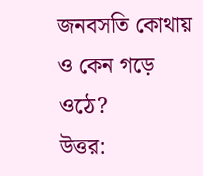জনবসতি কোথায় ও কেন গড়ে ওঠে?
উত্তর: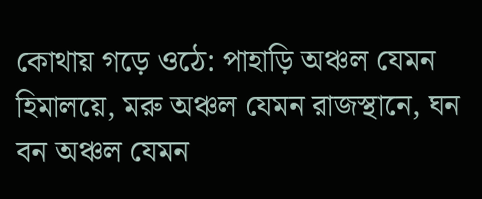কোথায় গড়ে ওঠে: পাহাড়ি অঞ্চল যেমন হিমালয়ে, মরু অঞ্চল যেমন রাজস্থানে, ঘন বন অঞ্চল যেমন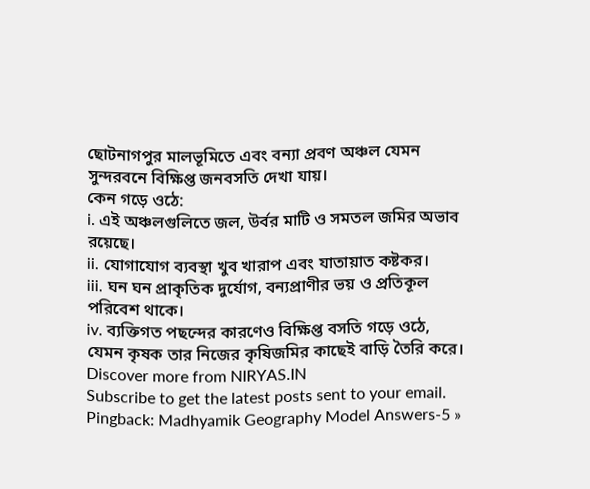ছোটনাগপুর মালভূমিতে এবং বন্যা প্রবণ অঞ্চল যেমন সুন্দরবনে বিক্ষিপ্ত জনবসতি দেখা যায়।
কেন গড়ে ওঠে:
i. এই অঞ্চলগুলিতে জল, উর্বর মাটি ও সমতল জমির অভাব রয়েছে।
ii. যোগাযোগ ব্যবস্থা খুব খারাপ এবং যাতায়াত কষ্টকর।
iii. ঘন ঘন প্রাকৃতিক দুর্যোগ, বন্যপ্রাণীর ভয় ও প্রতিকূল পরিবেশ থাকে।
iv. ব্যক্তিগত পছন্দের কারণেও বিক্ষিপ্ত বসতি গড়ে ওঠে, যেমন কৃষক তার নিজের কৃষিজমির কাছেই বাড়ি তৈরি করে।
Discover more from NIRYAS.IN
Subscribe to get the latest posts sent to your email.
Pingback: Madhyamik Geography Model Answers-5 »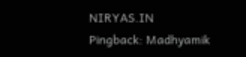NIRYAS.IN
Pingback: Madhyamik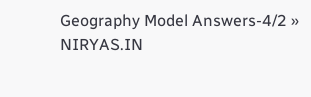Geography Model Answers-4/2 » NIRYAS.IN